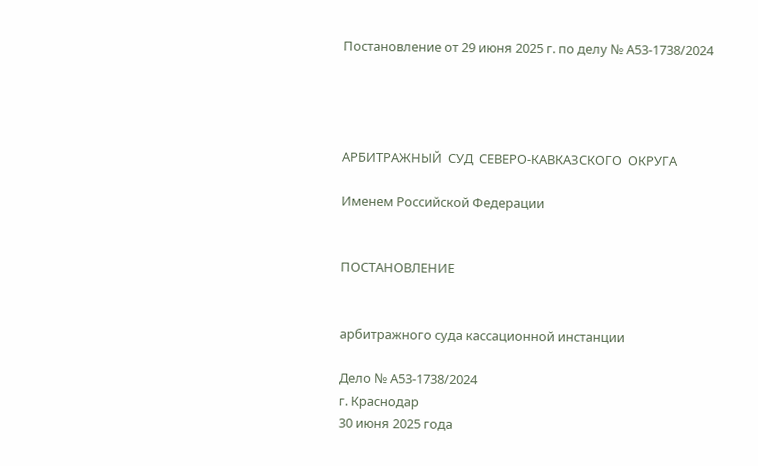Постановление от 29 июня 2025 г. по делу № А53-1738/2024




АРБИТРАЖНЫЙ  СУД  СЕВЕРО-КАВКАЗСКОГО  ОКРУГА

Именем Российской Федерации


ПОСТАНОВЛЕНИЕ


арбитражного суда кассационной инстанции

Дело № А53-1738/2024
г. Краснодар
30 июня 2025 года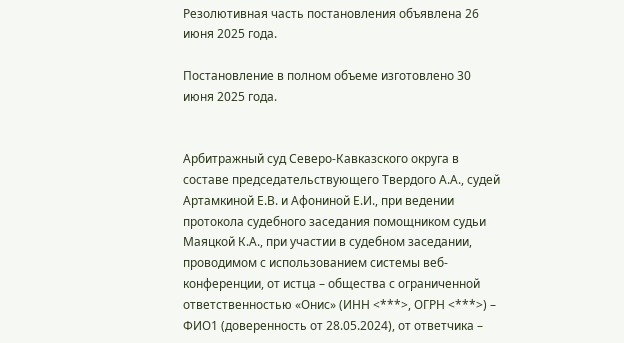Резолютивная часть постановления объявлена 26 июня 2025 года.

Постановление в полном объеме изготовлено 30 июня 2025 года.


Арбитражный суд Северо-Кавказского округа в составе председательствующего Твердого А.А., судей Артамкиной Е.В. и Афониной Е.И., при ведении протокола судебного заседания помощником судьи Маяцкой К.А., при участии в судебном заседании, проводимом с использованием системы веб-конференции, от истца – общества с ограниченной ответственностью «Онис» (ИНН <***>, ОГРН <***>) – ФИО1 (доверенность от 28.05.2024), от ответчика –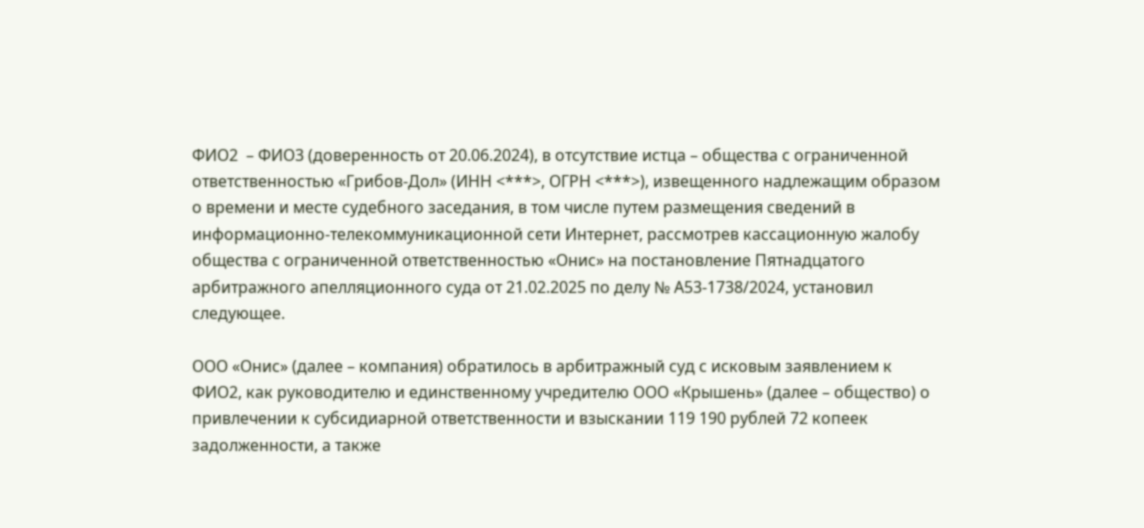ФИО2  – ФИО3 (доверенность от 20.06.2024), в отсутствие истца – общества с ограниченной ответственностью «Грибов-Дол» (ИНН <***>, ОГРН <***>), извещенного надлежащим образом о времени и месте судебного заседания, в том числе путем размещения сведений в информационно-телекоммуникационной сети Интернет, рассмотрев кассационную жалобу общества с ограниченной ответственностью «Онис» на постановление Пятнадцатого арбитражного апелляционного суда от 21.02.2025 по делу № А53-1738/2024, установил следующее.

ООО «Онис» (далее – компания) обратилось в арбитражный суд с исковым заявлением к ФИО2, как руководителю и единственному учредителю ООО «Крышень» (далее – общество) о привлечении к субсидиарной ответственности и взыскании 119 190 рублей 72 копеек задолженности, а также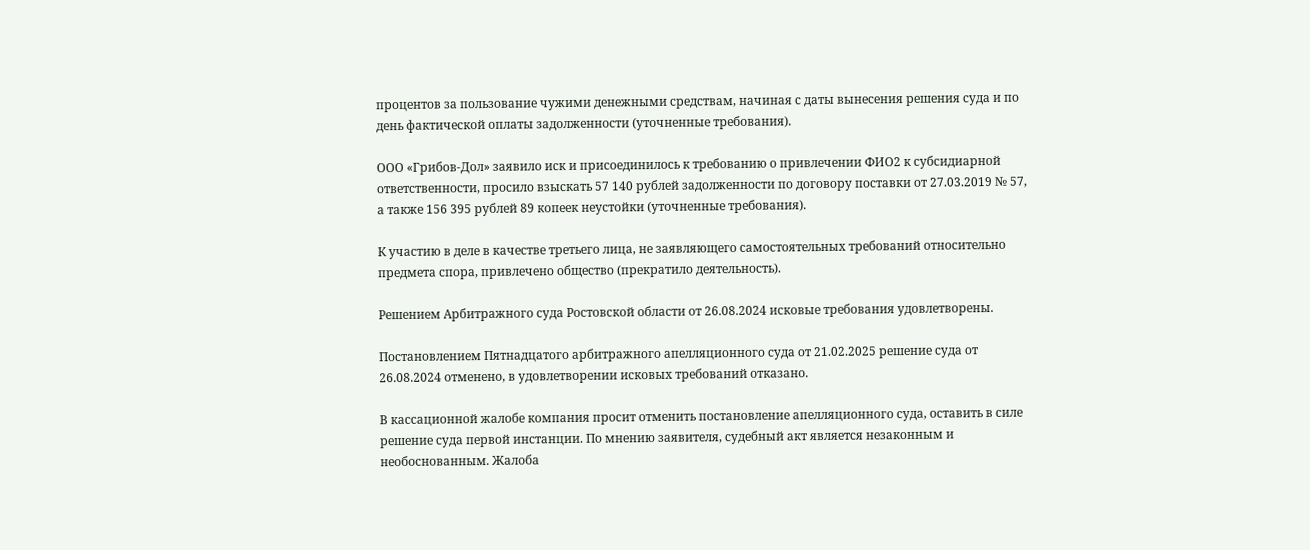процентов за пользование чужими денежными средствам, начиная с даты вынесения решения суда и по день фактической оплаты задолженности (уточненные требования).

ООО «Грибов-Дол» заявило иск и присоединилось к требованию о привлечении ФИО2 к субсидиарной ответственности, просило взыскать 57 140 рублей задолженности по договору поставки от 27.03.2019 № 57, а также 156 395 рублей 89 копеек неустойки (уточненные требования).

К участию в деле в качестве третьего лица, не заявляющего самостоятельных требований относительно предмета спора, привлечено общество (прекратило деятельность).

Решением Арбитражного суда Ростовской области от 26.08.2024 исковые требования удовлетворены.

Постановлением Пятнадцатого арбитражного апелляционного суда от 21.02.2025 решение суда от 26.08.2024 отменено, в удовлетворении исковых требований отказано.

В кассационной жалобе компания просит отменить постановление апелляционного суда, оставить в силе решение суда первой инстанции. По мнению заявителя, судебный акт является незаконным и необоснованным. Жалоба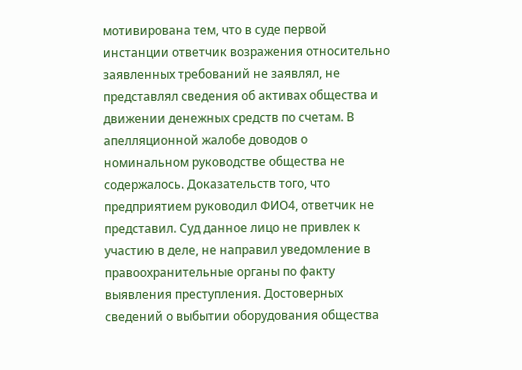мотивирована тем, что в суде первой инстанции ответчик возражения относительно заявленных требований не заявлял, не представлял сведения об активах общества и движении денежных средств по счетам. В апелляционной жалобе доводов о номинальном руководстве общества не содержалось. Доказательств того, что предприятием руководил ФИО4, ответчик не представил. Суд данное лицо не привлек к участию в деле, не направил уведомление в правоохранительные органы по факту выявления преступления. Достоверных сведений о выбытии оборудования общества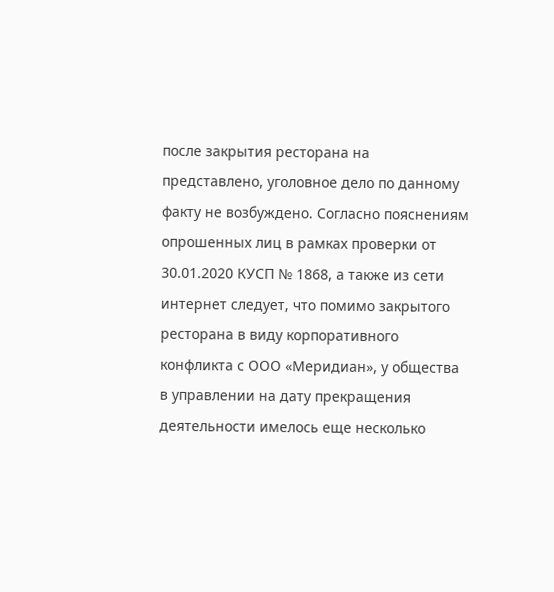после закрытия ресторана на представлено, уголовное дело по данному факту не возбуждено. Согласно пояснениям опрошенных лиц в рамках проверки от 30.01.2020 КУСП № 1868, а также из сети интернет следует, что помимо закрытого ресторана в виду корпоративного конфликта с ООО «Меридиан», у общества в управлении на дату прекращения деятельности имелось еще несколько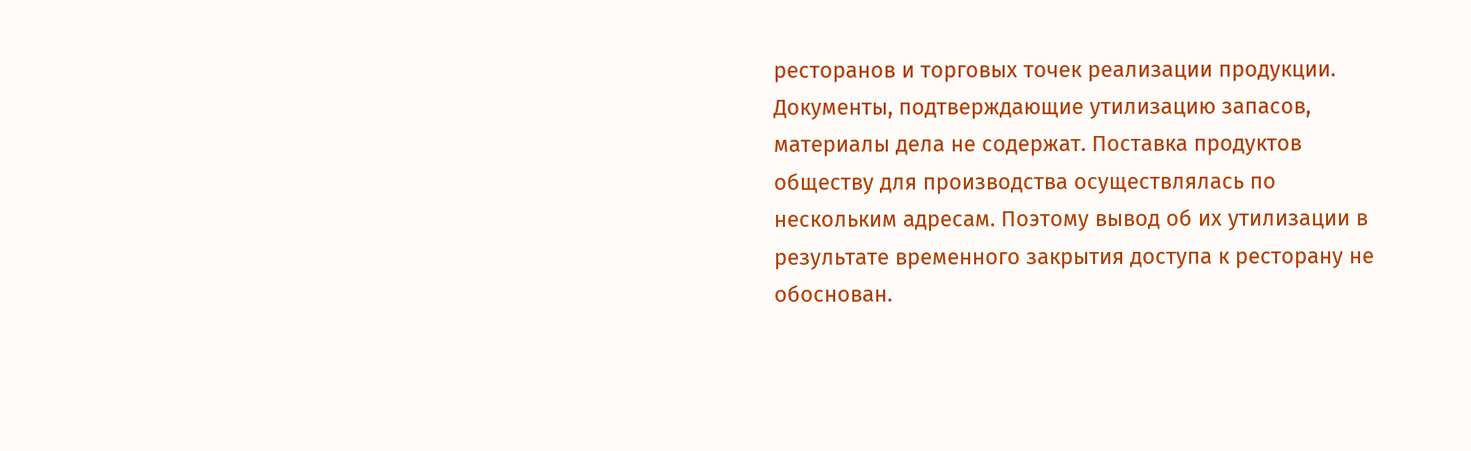ресторанов и торговых точек реализации продукции. Документы, подтверждающие утилизацию запасов, материалы дела не содержат. Поставка продуктов обществу для производства осуществлялась по нескольким адресам. Поэтому вывод об их утилизации в результате временного закрытия доступа к ресторану не обоснован.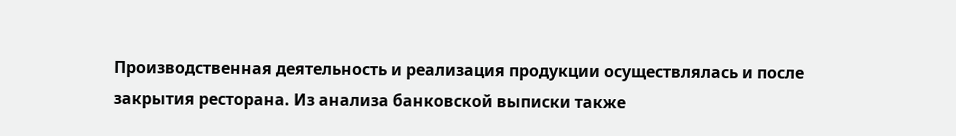Производственная деятельность и реализация продукции осуществлялась и после закрытия ресторана. Из анализа банковской выписки также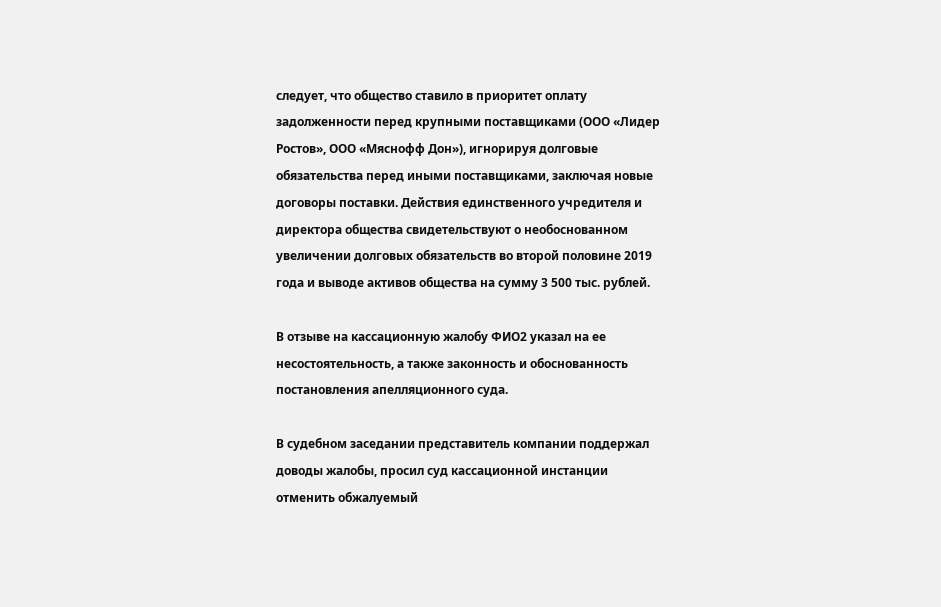следует, что общество ставило в приоритет оплату задолженности перед крупными поставщиками (ООО «Лидер Ростов», ООО «Мяснофф Дон»), игнорируя долговые обязательства перед иными поставщиками, заключая новые договоры поставки. Действия единственного учредителя и директора общества свидетельствуют о необоснованном увеличении долговых обязательств во второй половине 2019 года и выводе активов общества на сумму 3 500 тыс. рублей.

В отзыве на кассационную жалобу ФИО2 указал на ее несостоятельность, а также законность и обоснованность постановления апелляционного суда.

В судебном заседании представитель компании поддержал доводы жалобы, просил суд кассационной инстанции отменить обжалуемый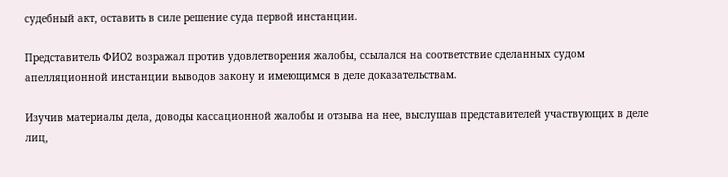судебный акт, оставить в силе решение суда первой инстанции.

Представитель ФИО2 возражал против удовлетворения жалобы, ссылался на соответствие сделанных судом апелляционной инстанции выводов закону и имеющимся в деле доказательствам.

Изучив материалы дела, доводы кассационной жалобы и отзыва на нее, выслушав представителей участвующих в деле лиц,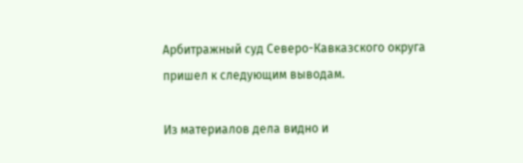Арбитражный суд Северо-Кавказского округа пришел к следующим выводам.

Из материалов дела видно и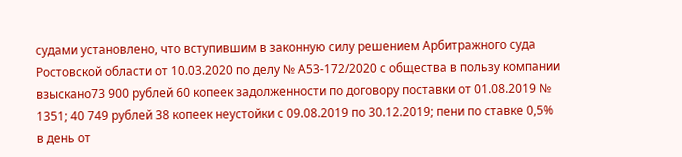судами установлено, что вступившим в законную силу решением Арбитражного суда Ростовской области от 10.03.2020 по делу № А53-172/2020 с общества в пользу компании взыскано73 900 рублей 60 копеек задолженности по договору поставки от 01.08.2019 № 1351; 40 749 рублей 38 копеек неустойки с 09.08.2019 по 30.12.2019; пени по ставке 0,5% в день от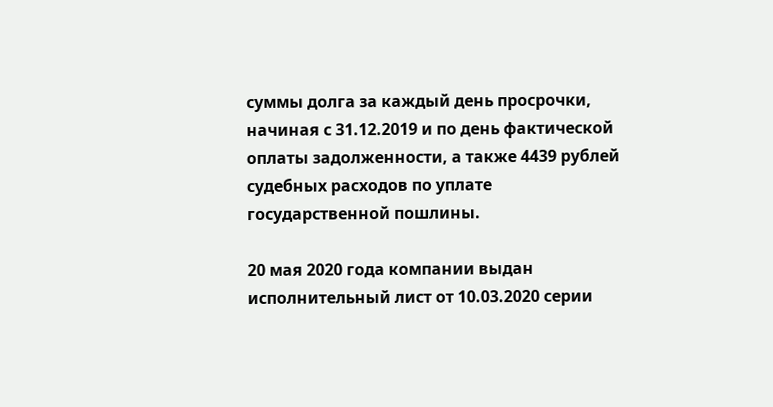суммы долга за каждый день просрочки, начиная с 31.12.2019 и по день фактической оплаты задолженности, а также 4439 рублей судебных расходов по уплате государственной пошлины.

20 мая 2020 года компании выдан исполнительный лист от 10.03.2020 серии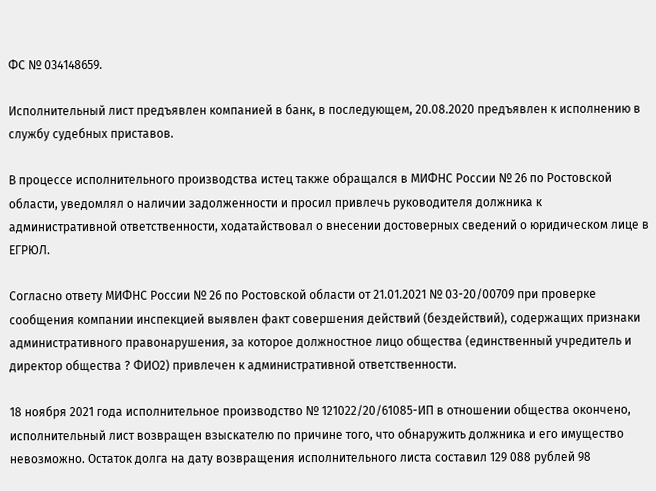ФС № 034148659.

Исполнительный лист предъявлен компанией в банк, в последующем, 20.08.2020 предъявлен к исполнению в службу судебных приставов.

В процессе исполнительного производства истец также обращался в МИФНС России № 26 по Ростовской области, уведомлял о наличии задолженности и просил привлечь руководителя должника к административной ответственности, ходатайствовал о внесении достоверных сведений о юридическом лице в ЕГРЮЛ.

Согласно ответу МИФНС России № 26 по Ростовской области от 21.01.2021 № 03-20/00709 при проверке сообщения компании инспекцией выявлен факт совершения действий (бездействий), содержащих признаки административного правонарушения, за которое должностное лицо общества (единственный учредитель и директор общества ? ФИО2) привлечен к административной ответственности.

18 ноября 2021 года исполнительное производство № 121022/20/61085-ИП в отношении общества окончено, исполнительный лист возвращен взыскателю по причине того, что обнаружить должника и его имущество невозможно. Остаток долга на дату возвращения исполнительного листа составил 129 088 рублей 98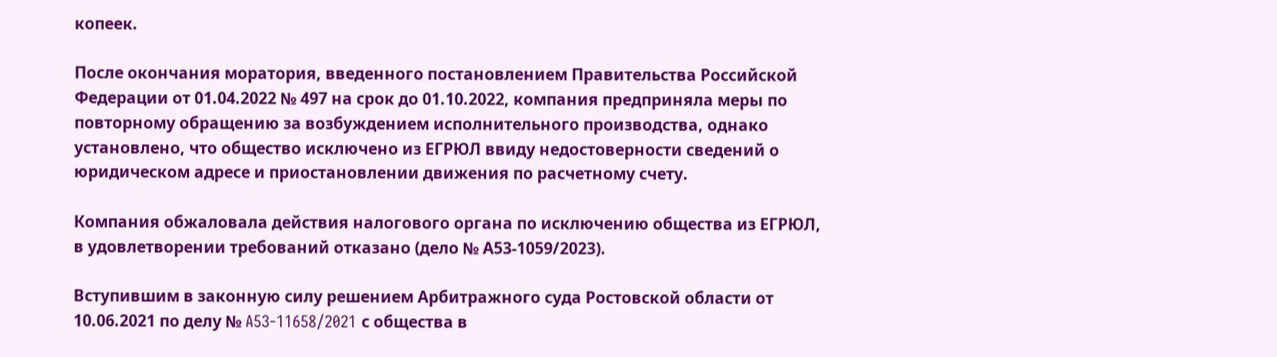копеек.

После окончания моратория, введенного постановлением Правительства Российской Федерации от 01.04.2022 № 497 на срок до 01.10.2022, компания предприняла меры по повторному обращению за возбуждением исполнительного производства, однако установлено, что общество исключено из ЕГРЮЛ ввиду недостоверности сведений о юридическом адресе и приостановлении движения по расчетному счету.

Компания обжаловала действия налогового органа по исключению общества из ЕГРЮЛ, в удовлетворении требований отказано (дело № А53-1059/2023).

Вступившим в законную силу решением Арбитражного суда Ростовской области от 10.06.2021 по делу № A53-11658/2021 с общества в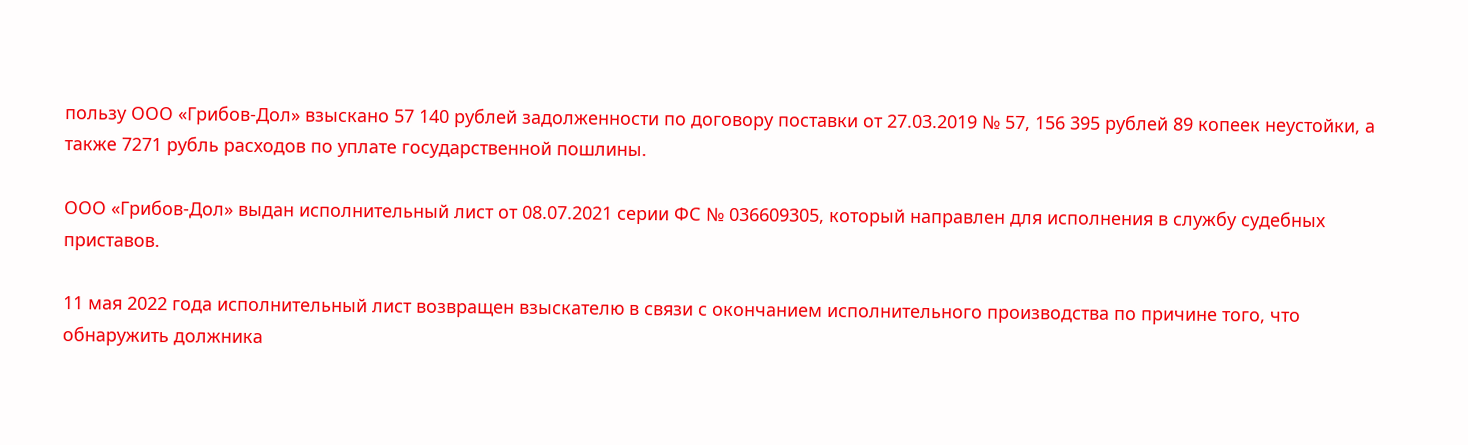пользу ООО «Грибов-Дол» взыскано 57 140 рублей задолженности по договору поставки от 27.03.2019 № 57, 156 395 рублей 89 копеек неустойки, а также 7271 рубль расходов по уплате государственной пошлины.

ООО «Грибов-Дол» выдан исполнительный лист от 08.07.2021 серии ФС № 036609305, который направлен для исполнения в службу судебных приставов.

11 мая 2022 года исполнительный лист возвращен взыскателю в связи с окончанием исполнительного производства по причине того, что обнаружить должника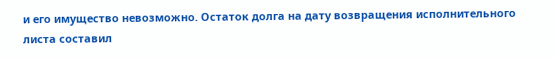и его имущество невозможно. Остаток долга на дату возвращения исполнительного листа составил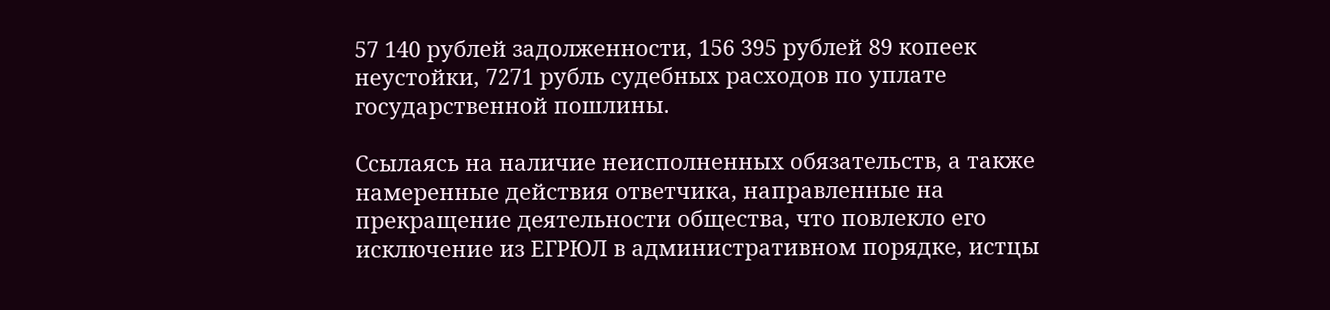57 140 рублей задолженности, 156 395 рублей 89 копеек неустойки, 7271 рубль судебных расходов по уплате государственной пошлины.

Ссылаясь на наличие неисполненных обязательств, а также намеренные действия ответчика, направленные на прекращение деятельности общества, что повлекло его исключение из ЕГРЮЛ в административном порядке, истцы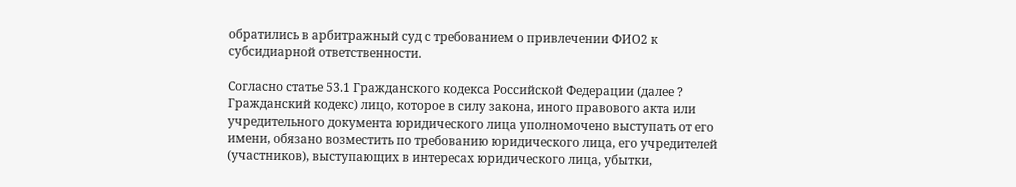обратились в арбитражный суд с требованием о привлечении ФИО2 к субсидиарной ответственности.

Согласно статье 53.1 Гражданского кодекса Российской Федерации (далее ? Гражданский кодекс) лицо, которое в силу закона, иного правового акта или учредительного документа юридического лица уполномочено выступать от его имени, обязано возместить по требованию юридического лица, его учредителей (участников), выступающих в интересах юридического лица, убытки,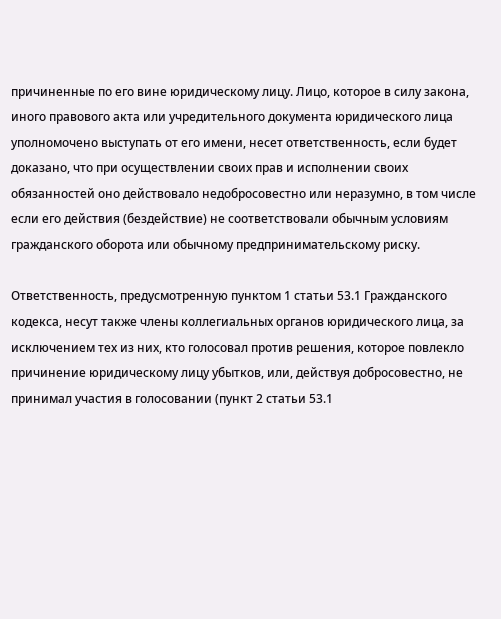причиненные по его вине юридическому лицу. Лицо, которое в силу закона, иного правового акта или учредительного документа юридического лица уполномочено выступать от его имени, несет ответственность, если будет доказано, что при осуществлении своих прав и исполнении своих обязанностей оно действовало недобросовестно или неразумно, в том числе если его действия (бездействие) не соответствовали обычным условиям гражданского оборота или обычному предпринимательскому риску.

Ответственность, предусмотренную пунктом 1 статьи 53.1 Гражданского кодекса, несут также члены коллегиальных органов юридического лица, за исключением тех из них, кто голосовал против решения, которое повлекло причинение юридическому лицу убытков, или, действуя добросовестно, не принимал участия в голосовании (пункт 2 статьи 53.1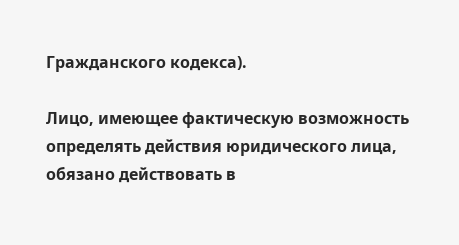Гражданского кодекса).

Лицо, имеющее фактическую возможность определять действия юридического лица, обязано действовать в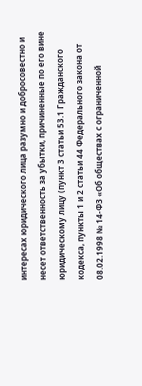интересах юридического лица разумно и добросовестно и несет ответственность за убытки, причиненные по его вине юридическому лицу (пункт 3 статьи 53.1 Гражданского кодекса, пункты 1 и 2 статьи 44 Федерального закона от 08.02.1998 № 14-ФЗ «Об обществах с ограниченной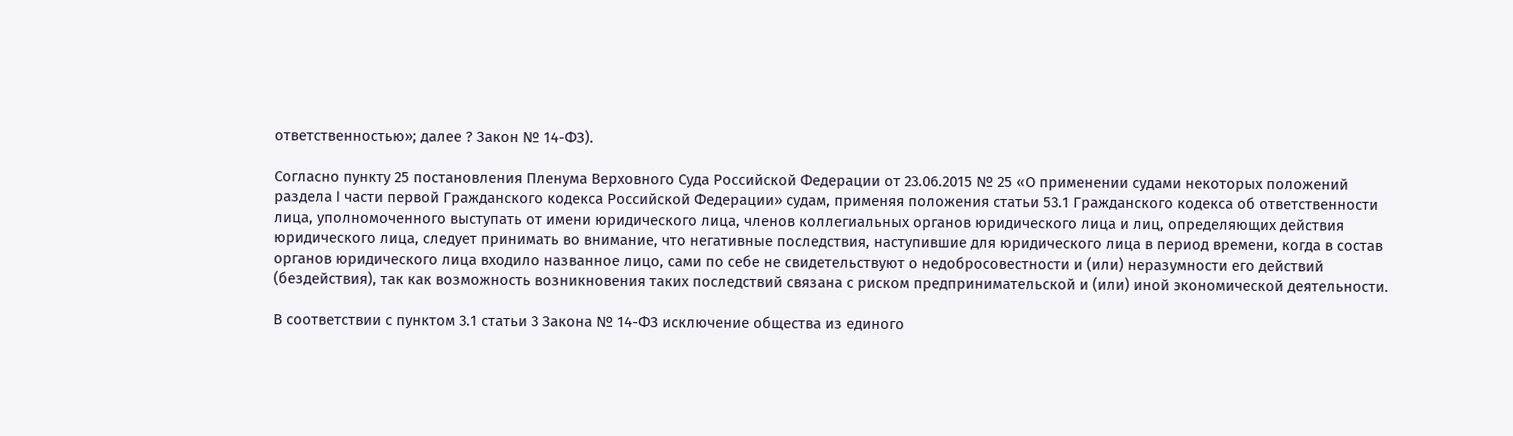ответственностью»; далее ? Закон № 14-ФЗ).

Согласно пункту 25 постановления Пленума Верховного Суда Российской Федерации от 23.06.2015 № 25 «О применении судами некоторых положений раздела I части первой Гражданского кодекса Российской Федерации» судам, применяя положения статьи 53.1 Гражданского кодекса об ответственности лица, уполномоченного выступать от имени юридического лица, членов коллегиальных органов юридического лица и лиц, определяющих действия юридического лица, следует принимать во внимание, что негативные последствия, наступившие для юридического лица в период времени, когда в состав органов юридического лица входило названное лицо, сами по себе не свидетельствуют о недобросовестности и (или) неразумности его действий (бездействия), так как возможность возникновения таких последствий связана с риском предпринимательской и (или) иной экономической деятельности.

В соответствии с пунктом 3.1 статьи 3 Закона № 14-ФЗ исключение общества из единого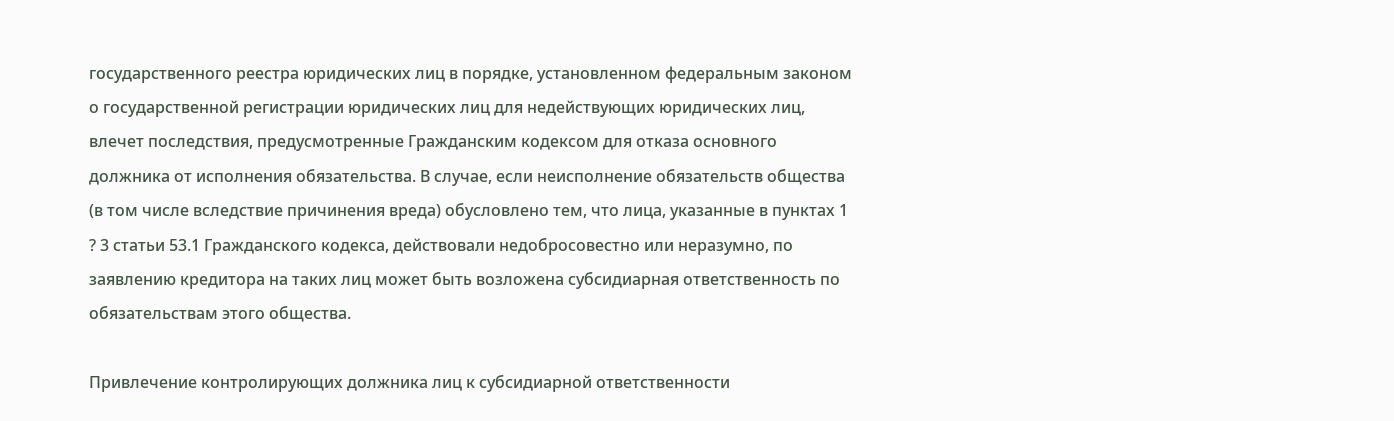государственного реестра юридических лиц в порядке, установленном федеральным законом о государственной регистрации юридических лиц для недействующих юридических лиц, влечет последствия, предусмотренные Гражданским кодексом для отказа основного должника от исполнения обязательства. В случае, если неисполнение обязательств общества (в том числе вследствие причинения вреда) обусловлено тем, что лица, указанные в пунктах 1 ? 3 статьи 53.1 Гражданского кодекса, действовали недобросовестно или неразумно, по заявлению кредитора на таких лиц может быть возложена субсидиарная ответственность по обязательствам этого общества.

Привлечение контролирующих должника лиц к субсидиарной ответственности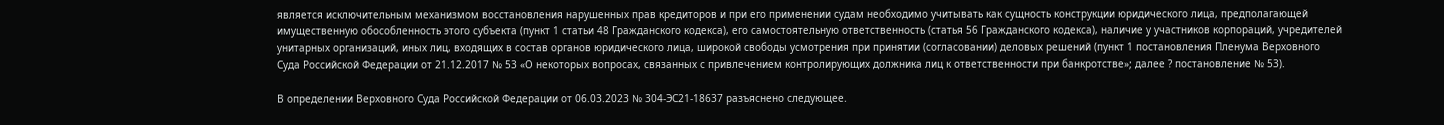является исключительным механизмом восстановления нарушенных прав кредиторов и при его применении судам необходимо учитывать как сущность конструкции юридического лица, предполагающей имущественную обособленность этого субъекта (пункт 1 статьи 48 Гражданского кодекса), его самостоятельную ответственность (статья 56 Гражданского кодекса), наличие у участников корпораций, учредителей унитарных организаций, иных лиц, входящих в состав органов юридического лица, широкой свободы усмотрения при принятии (согласовании) деловых решений (пункт 1 постановления Пленума Верховного Суда Российской Федерации от 21.12.2017 № 53 «О некоторых вопросах, связанных с привлечением контролирующих должника лиц к ответственности при банкротстве»; далее ? постановление № 53).

В определении Верховного Суда Российской Федерации от 06.03.2023 № 304-ЭС21-18637 разъяснено следующее.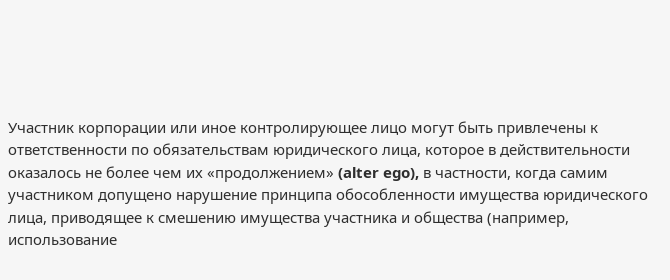Участник корпорации или иное контролирующее лицо могут быть привлечены к ответственности по обязательствам юридического лица, которое в действительности оказалось не более чем их «продолжением» (alter ego), в частности, когда самим участником допущено нарушение принципа обособленности имущества юридического лица, приводящее к смешению имущества участника и общества (например, использование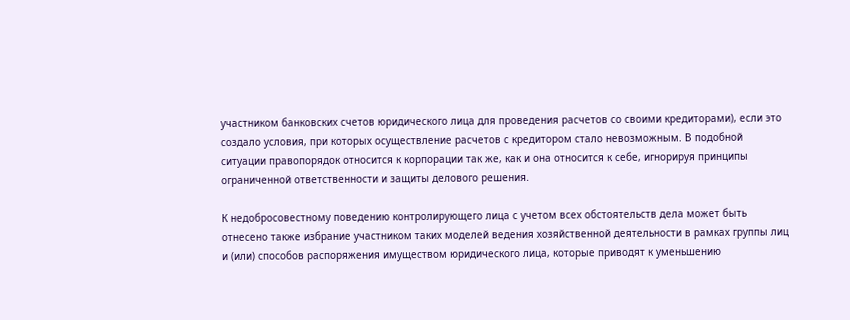участником банковских счетов юридического лица для проведения расчетов со своими кредиторами), если это создало условия, при которых осуществление расчетов с кредитором стало невозможным. В подобной ситуации правопорядок относится к корпорации так же, как и она относится к себе, игнорируя принципы ограниченной ответственности и защиты делового решения.

К недобросовестному поведению контролирующего лица с учетом всех обстоятельств дела может быть отнесено также избрание участником таких моделей ведения хозяйственной деятельности в рамках группы лиц и (или) способов распоряжения имуществом юридического лица, которые приводят к уменьшению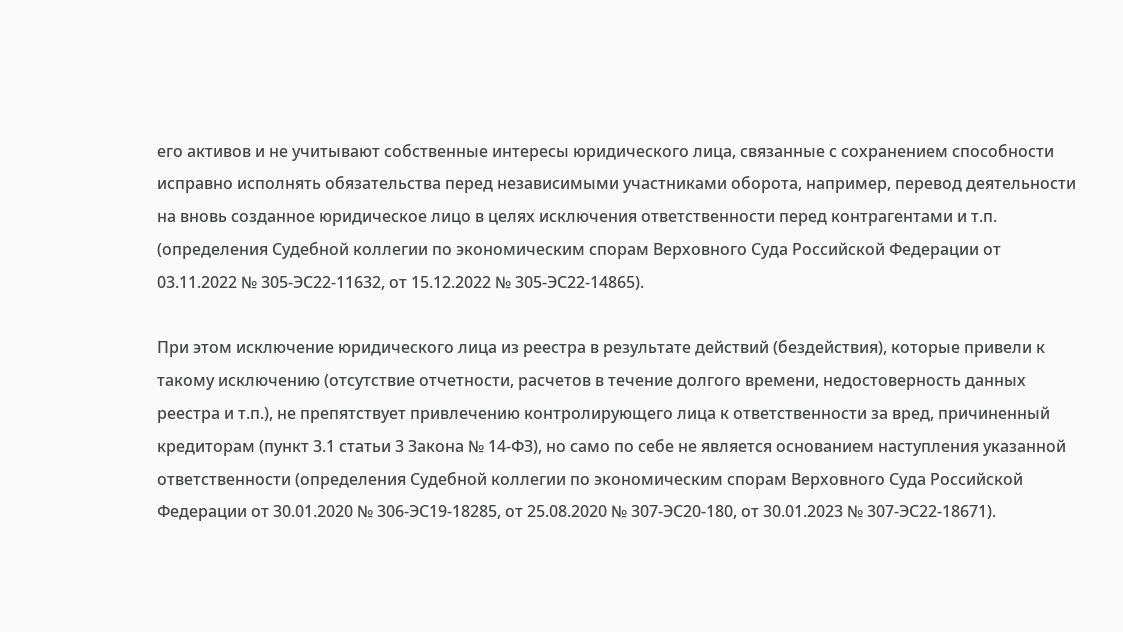его активов и не учитывают собственные интересы юридического лица, связанные с сохранением способности исправно исполнять обязательства перед независимыми участниками оборота, например, перевод деятельности на вновь созданное юридическое лицо в целях исключения ответственности перед контрагентами и т.п. (определения Судебной коллегии по экономическим спорам Верховного Суда Российской Федерации от 03.11.2022 № 305-ЭС22-11632, от 15.12.2022 № 305-ЭС22-14865).

При этом исключение юридического лица из реестра в результате действий (бездействия), которые привели к такому исключению (отсутствие отчетности, расчетов в течение долгого времени, недостоверность данных реестра и т.п.), не препятствует привлечению контролирующего лица к ответственности за вред, причиненный кредиторам (пункт 3.1 статьи 3 Закона № 14-ФЗ), но само по себе не является основанием наступления указанной ответственности (определения Судебной коллегии по экономическим спорам Верховного Суда Российской Федерации от 30.01.2020 № 306-ЭС19-18285, от 25.08.2020 № 307-ЭС20-180, от 30.01.2023 № 307-ЭС22-18671).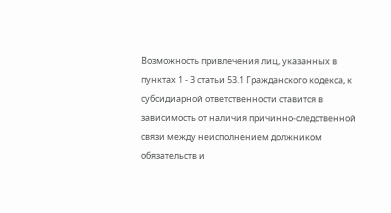Возможность привлечения лиц, указанных в пунктах 1 - 3 статьи 53.1 Гражданского кодекса, к субсидиарной ответственности ставится в зависимость от наличия причинно-следственной связи между неисполнением должником обязательств и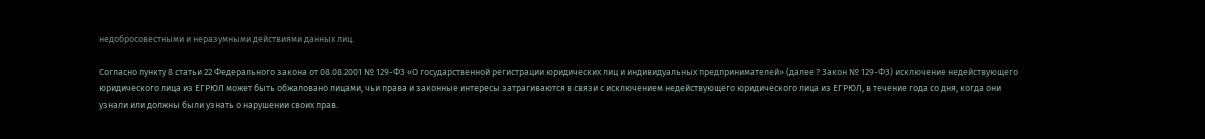недобросовестными и неразумными действиями данных лиц.

Согласно пункту 8 статьи 22 Федерального закона от 08.08.2001 № 129-ФЗ «О государственной регистрации юридических лиц и индивидуальных предпринимателей» (далее ? Закон № 129-ФЗ) исключение недействующего юридического лица из ЕГРЮЛ может быть обжаловано лицами, чьи права и законные интересы затрагиваются в связи с исключением недействующего юридического лица из ЕГРЮЛ, в течение года со дня, когда они узнали или должны были узнать о нарушении своих прав.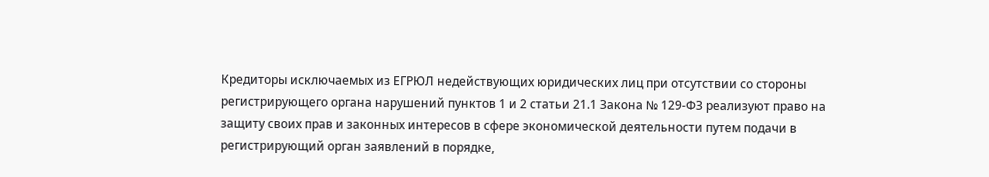Кредиторы исключаемых из ЕГРЮЛ недействующих юридических лиц при отсутствии со стороны регистрирующего органа нарушений пунктов 1 и 2 статьи 21.1 Закона № 129-ФЗ реализуют право на защиту своих прав и законных интересов в сфере экономической деятельности путем подачи в регистрирующий орган заявлений в порядке,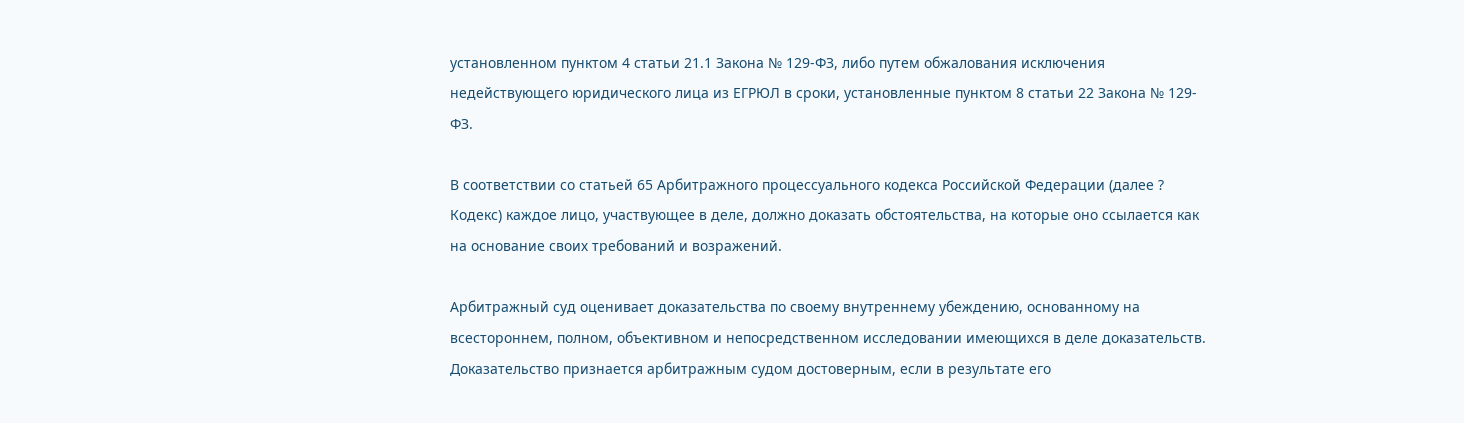установленном пунктом 4 статьи 21.1 Закона № 129-ФЗ, либо путем обжалования исключения недействующего юридического лица из ЕГРЮЛ в сроки, установленные пунктом 8 статьи 22 Закона № 129-ФЗ.

В соответствии со статьей 65 Арбитражного процессуального кодекса Российской Федерации (далее ? Кодекс) каждое лицо, участвующее в деле, должно доказать обстоятельства, на которые оно ссылается как на основание своих требований и возражений.

Арбитражный суд оценивает доказательства по своему внутреннему убеждению, основанному на всестороннем, полном, объективном и непосредственном исследовании имеющихся в деле доказательств. Доказательство признается арбитражным судом достоверным, если в результате его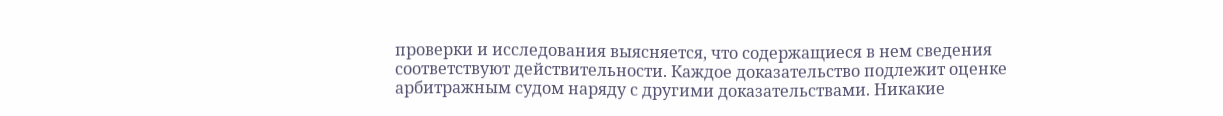проверки и исследования выясняется, что содержащиеся в нем сведения соответствуют действительности. Каждое доказательство подлежит оценке арбитражным судом наряду с другими доказательствами. Никакие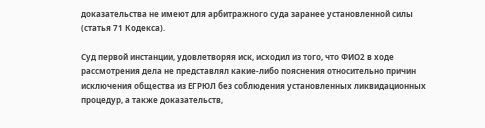доказательства не имеют для арбитражного суда заранее установленной силы (статья 71 Кодекса).

Суд первой инстанции, удовлетворяя иск, исходил из того, что ФИО2 в ходе рассмотрения дела не представлял какие-либо пояснения относительно причин исключения общества из ЕГРЮЛ без соблюдения установленных ликвидационных процедур, а также доказательств,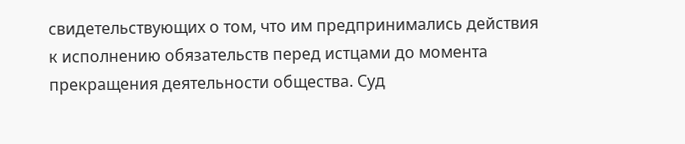свидетельствующих о том, что им предпринимались действия к исполнению обязательств перед истцами до момента прекращения деятельности общества. Суд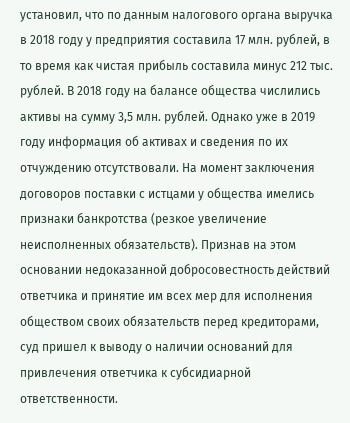установил, что по данным налогового органа выручка в 2018 году у предприятия составила 17 млн. рублей, в то время как чистая прибыль составила минус 212 тыс. рублей. В 2018 году на балансе общества числились активы на сумму 3,5 млн. рублей. Однако уже в 2019 году информация об активах и сведения по их отчуждению отсутствовали. На момент заключения договоров поставки с истцами у общества имелись признаки банкротства (резкое увеличение неисполненных обязательств). Признав на этом основании недоказанной добросовестность действий ответчика и принятие им всех мер для исполнения обществом своих обязательств перед кредиторами, суд пришел к выводу о наличии оснований для привлечения ответчика к субсидиарной ответственности.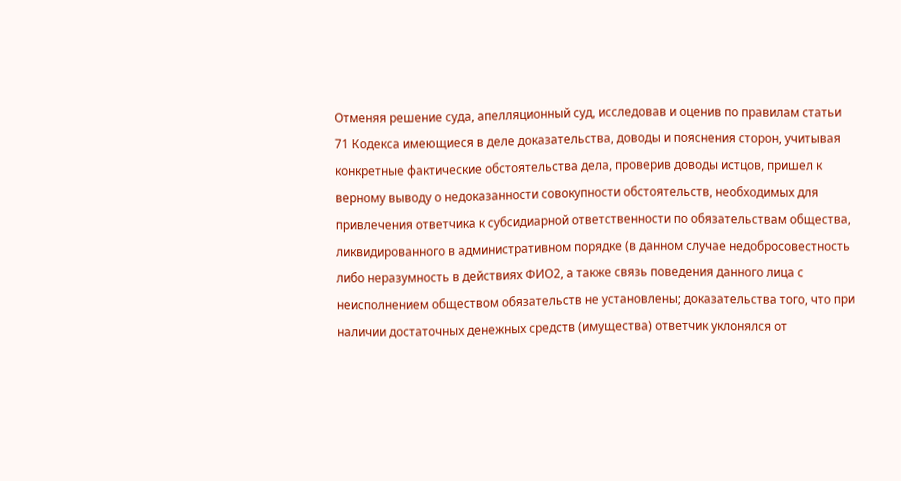Отменяя решение суда, апелляционный суд, исследовав и оценив по правилам статьи 71 Кодекса имеющиеся в деле доказательства, доводы и пояснения сторон, учитывая конкретные фактические обстоятельства дела, проверив доводы истцов, пришел к верному выводу о недоказанности совокупности обстоятельств, необходимых для привлечения ответчика к субсидиарной ответственности по обязательствам общества, ликвидированного в административном порядке (в данном случае недобросовестность либо неразумность в действиях ФИО2, а также связь поведения данного лица с неисполнением обществом обязательств не установлены; доказательства того, что при наличии достаточных денежных средств (имущества) ответчик уклонялся от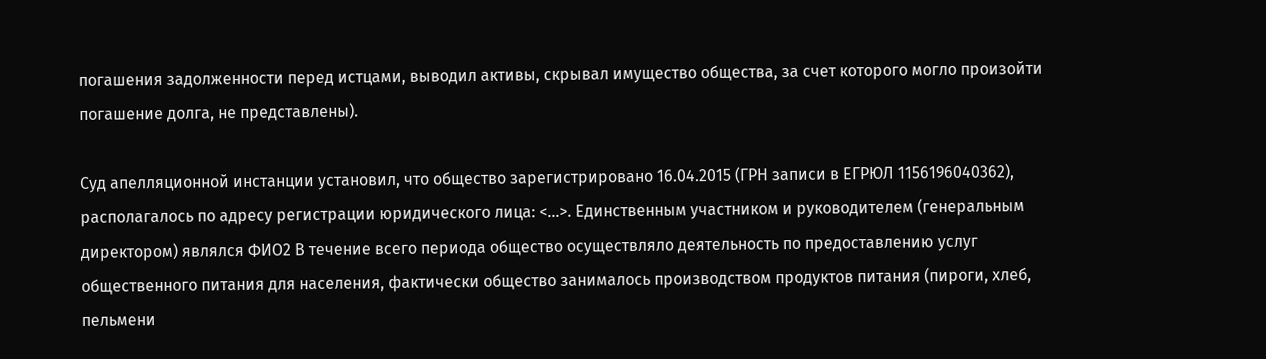погашения задолженности перед истцами, выводил активы, скрывал имущество общества, за счет которого могло произойти погашение долга, не представлены).

Суд апелляционной инстанции установил, что общество зарегистрировано 16.04.2015 (ГРН записи в ЕГРЮЛ 1156196040362), располагалось по адресу регистрации юридического лица: <...>. Единственным участником и руководителем (генеральным директором) являлся ФИО2 В течение всего периода общество осуществляло деятельность по предоставлению услуг общественного питания для населения, фактически общество занималось производством продуктов питания (пироги, хлеб, пельмени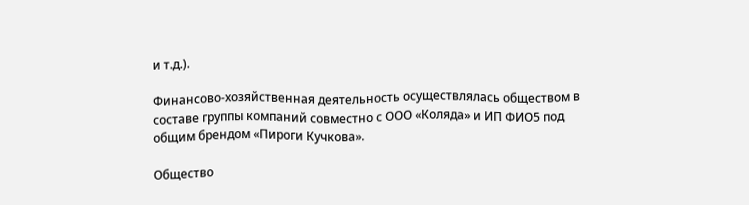и т.д.).

Финансово-хозяйственная деятельность осуществлялась обществом в составе группы компаний совместно с ООО «Коляда» и ИП ФИО5 под общим брендом «Пироги Кучкова».

Общество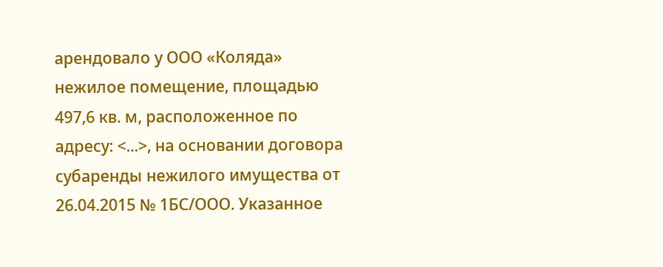арендовало у ООО «Коляда» нежилое помещение, площадью 497,6 кв. м, расположенное по адресу: <...>, на основании договора субаренды нежилого имущества от 26.04.2015 № 1БС/ООО. Указанное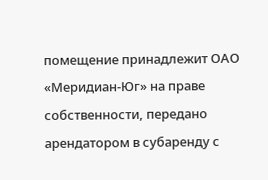помещение принадлежит ОАО «Меридиан-Юг» на праве собственности, передано арендатором в субаренду с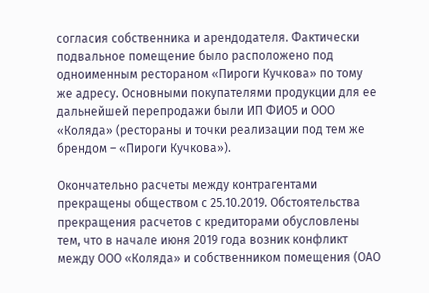согласия собственника и арендодателя. Фактически подвальное помещение было расположено под одноименным рестораном «Пироги Кучкова» по тому же адресу. Основными покупателями продукции для ее дальнейшей перепродажи были ИП ФИО5 и ООО «Коляда» (рестораны и точки реализации под тем же брендом – «Пироги Кучкова»).

Окончательно расчеты между контрагентами прекращены обществом с 25.10.2019. Обстоятельства прекращения расчетов с кредиторами обусловлены тем, что в начале июня 2019 года возник конфликт между ООО «Коляда» и собственником помещения (ОАО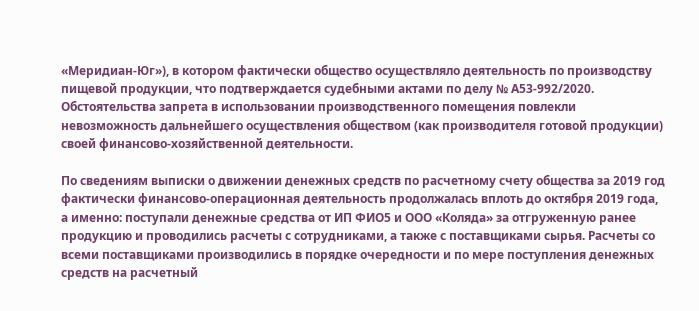«Меридиан-Юг»), в котором фактически общество осуществляло деятельность по производству пищевой продукции, что подтверждается судебными актами по делу № А53-992/2020. Обстоятельства запрета в использовании производственного помещения повлекли невозможность дальнейшего осуществления обществом (как производителя готовой продукции) своей финансово-хозяйственной деятельности.

По сведениям выписки о движении денежных средств по расчетному счету общества за 2019 год фактически финансово-операционная деятельность продолжалась вплоть до октября 2019 года, а именно: поступали денежные средства от ИП ФИО5 и ООО «Коляда» за отгруженную ранее продукцию и проводились расчеты с сотрудниками, а также с поставщиками сырья. Расчеты со всеми поставщиками производились в порядке очередности и по мере поступления денежных средств на расчетный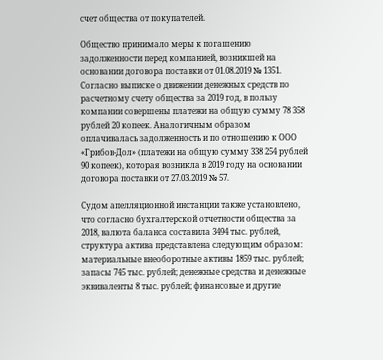счет общества от покупателей.

Общество принимало меры к погашению задолженности перед компанией, возникшей на основании договора поставки от 01.08.2019 № 1351. Согласно выписке о движении денежных средств по расчетному счету общества за 2019 год, в пользу компании совершены платежи на общую сумму 78 358 рублей 20 копеек. Аналогичным образом оплачивалась задолженность и по отношению к ООО «Грибов-Дол» (платежи на общую сумму 338 254 рублей 90 копеек), которая возникла в 2019 году на основании договора поставки от 27.03.2019 № 57.

Судом апелляционной инстанции также установлено, что согласно бухгалтерской отчетности общества за 2018, валюта баланса составила 3494 тыс. рублей, структура актива представлена следующим образом: материальные внеоборотные активы 1859 тыс. рублей; запасы 745 тыс. рублей; денежные средства и денежные эквиваленты 8 тыс. рублей; финансовые и другие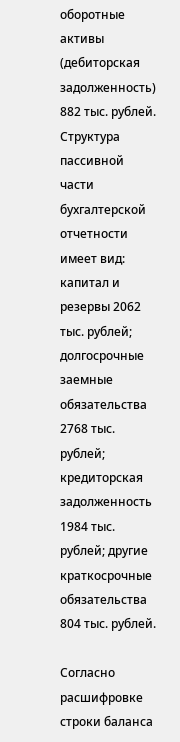оборотные активы (дебиторская задолженность) 882 тыс. рублей. Структура пассивной части бухгалтерской отчетности имеет вид: капитал и резервы 2062 тыс. рублей; долгосрочные заемные обязательства 2768 тыс. рублей; кредиторская задолженность 1984 тыс. рублей; другие краткосрочные обязательства 804 тыс. рублей.

Согласно расшифровке строки баланса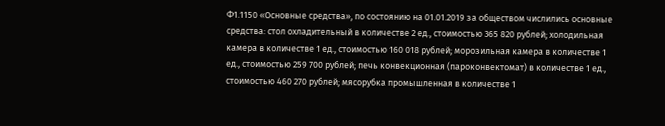Ф1.1150 «Основные средства», по состоянию на 01.01.2019 за обществом числились основные средства: стол охладительный в количестве 2 ед., стоимостью 365 820 рублей; холодильная камера в количестве 1 ед., стоимостью 160 018 рублей; морозильная камера в количестве 1 ед., стоимостью 259 700 рублей; печь конвекционная (пароконвектомат) в количестве 1 ед., стоимостью 460 270 рублей; мясорубка промышленная в количестве 1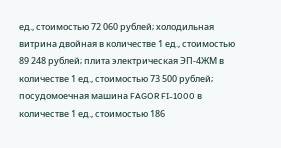ед., стоимостью 72 060 рублей; холодильная витрина двойная в количестве 1 ед., стоимостью 89 248 рублей; плита электрическая ЭП-4ЖМ в количестве 1 ед., стоимостью 73 500 рублей; посудомоечная машина FAGOR FI-1000 в количестве 1 ед., стоимостью 186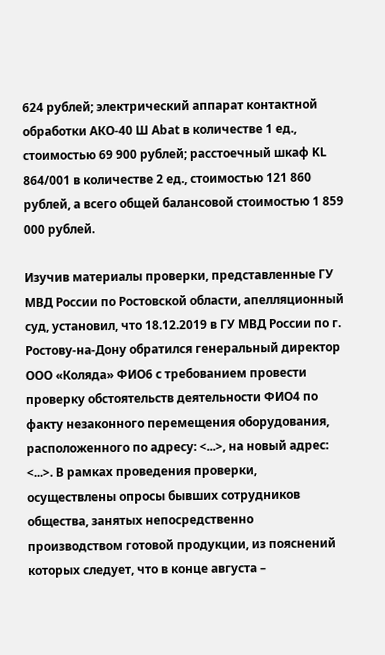624 рублей; электрический аппарат контактной обработки АКО-40 Ш Abat в количестве 1 ед., стоимостью 69 900 рублей; расстоечный шкаф KL 864/001 в количестве 2 ед., стоимостью 121 860 рублей, а всего общей балансовой стоимостью 1 859 000 рублей.

Изучив материалы проверки, представленные ГУ МВД России по Ростовской области, апелляционный суд, установил, что 18.12.2019 в ГУ МВД России по г. Ростову-на-Дону обратился генеральный директор ООО «Коляда» ФИО6 с требованием провести проверку обстоятельств деятельности ФИО4 по факту незаконного перемещения оборудования, расположенного по адресу: <...>, на новый адрес: <...>. В рамках проведения проверки, осуществлены опросы бывших сотрудников общества, занятых непосредственно производством готовой продукции, из пояснений которых следует, что в конце августа –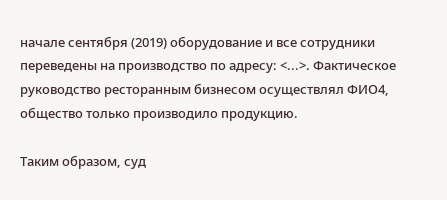начале сентября (2019) оборудование и все сотрудники переведены на производство по адресу: <...>. Фактическое руководство ресторанным бизнесом осуществлял ФИО4, общество только производило продукцию.

Таким образом, суд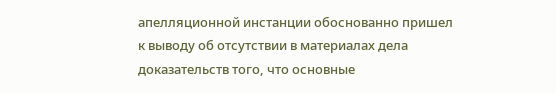апелляционной инстанции обоснованно пришел к выводу об отсутствии в материалах дела доказательств того, что основные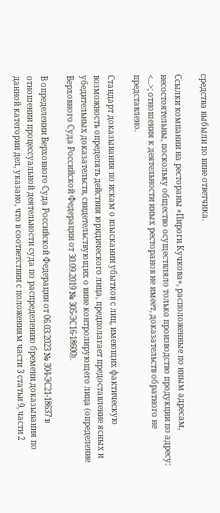средства выбыли по вине ответчика.

Ссылки компании на рестораны «Пироги Кучкова», расположенные по иным адресам, несостоятельны, поскольку общество осуществляло только производство продукции по адресу: <...>; отношения к деятельности иных ресторанов не имеет, доказательств обратного не представлено.

Стандарт доказывания по искам о взыскании убытков с лиц, имеющих фактическую возможность определять действия юридического лица, предполагает предоставление ясных и убедительных доказательств, свидетельствующих о вине контролирующего лица (определение Верховного Суда Российской Федерации от 30.09.2019 № 305-ЭС16-18600).

В определении Верховного Суда Российской Федерации от 06.03.2023 № 304-ЭС21-18637 в отношении процессуальной деятельности суда по распределению бремени доказывания по данной категории дел, указано, что в соответствии с положениям части 3 статьи 9, части 2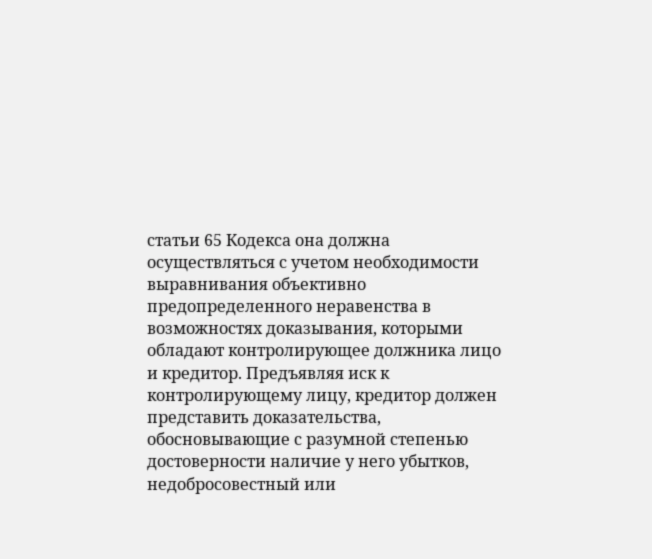статьи 65 Кодекса она должна осуществляться с учетом необходимости выравнивания объективно предопределенного неравенства в возможностях доказывания, которыми обладают контролирующее должника лицо и кредитор. Предъявляя иск к контролирующему лицу, кредитор должен представить доказательства, обосновывающие с разумной степенью достоверности наличие у него убытков, недобросовестный или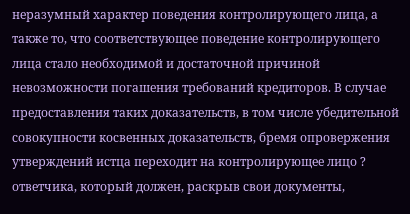неразумный характер поведения контролирующего лица, а также то, что соответствующее поведение контролирующего лица стало необходимой и достаточной причиной невозможности погашения требований кредиторов. В случае предоставления таких доказательств, в том числе убедительной совокупности косвенных доказательств, бремя опровержения утверждений истца переходит на контролирующее лицо ? ответчика, который должен, раскрыв свои документы,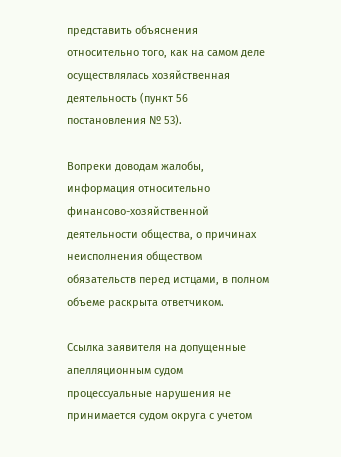представить объяснения относительно того, как на самом деле осуществлялась хозяйственная деятельность (пункт 56 постановления № 53).

Вопреки доводам жалобы, информация относительно финансово-хозяйственной деятельности общества, о причинах неисполнения обществом обязательств перед истцами, в полном объеме раскрыта ответчиком.

Ссылка заявителя на допущенные апелляционным судом процессуальные нарушения не принимается судом округа с учетом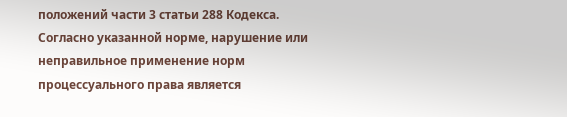положений части 3 статьи 288 Кодекса. Согласно указанной норме, нарушение или неправильное применение норм процессуального права является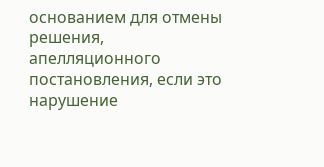основанием для отмены решения, апелляционного постановления, если это нарушение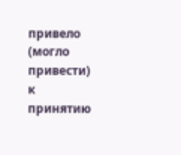привело (могло привести) к принятию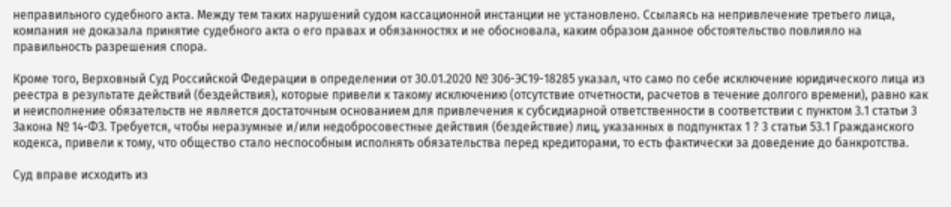неправильного судебного акта. Между тем таких нарушений судом кассационной инстанции не установлено. Ссылаясь на непривлечение третьего лица, компания не доказала принятие судебного акта о его правах и обязанностях и не обосновала, каким образом данное обстоятельство повлияло на правильность разрешения спора.

Кроме того, Верховный Суд Российской Федерации в определении от 30.01.2020 № 306-ЭС19-18285 указал, что само по себе исключение юридического лица из реестра в результате действий (бездействия), которые привели к такому исключению (отсутствие отчетности, расчетов в течение долгого времени), равно как и неисполнение обязательств не является достаточным основанием для привлечения к субсидиарной ответственности в соответствии с пунктом 3.1 статьи 3 Закона № 14-ФЗ. Требуется, чтобы неразумные и/или недобросовестные действия (бездействие) лиц, указанных в подпунктах 1 ? 3 статьи 53.1 Гражданского кодекса, привели к тому, что общество стало неспособным исполнять обязательства перед кредиторами, то есть фактически за доведение до банкротства.

Суд вправе исходить из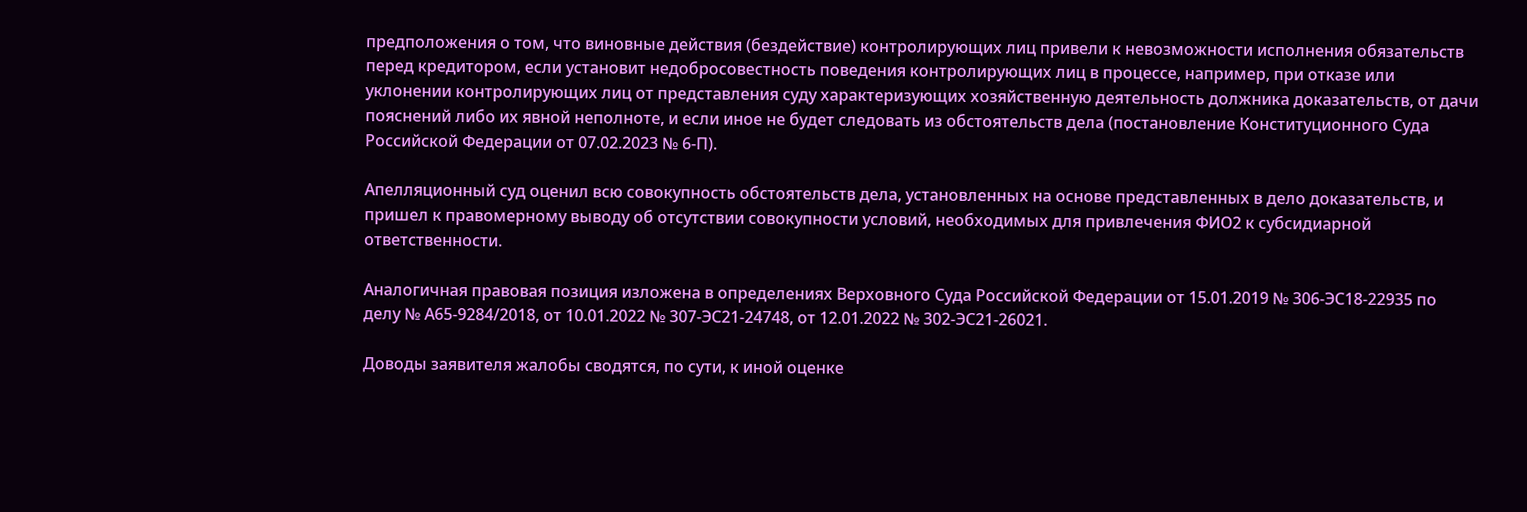предположения о том, что виновные действия (бездействие) контролирующих лиц привели к невозможности исполнения обязательств перед кредитором, если установит недобросовестность поведения контролирующих лиц в процессе, например, при отказе или уклонении контролирующих лиц от представления суду характеризующих хозяйственную деятельность должника доказательств, от дачи пояснений либо их явной неполноте, и если иное не будет следовать из обстоятельств дела (постановление Конституционного Суда Российской Федерации от 07.02.2023 № 6-П).

Апелляционный суд оценил всю совокупность обстоятельств дела, установленных на основе представленных в дело доказательств, и пришел к правомерному выводу об отсутствии совокупности условий, необходимых для привлечения ФИО2 к субсидиарной ответственности.

Аналогичная правовая позиция изложена в определениях Верховного Суда Российской Федерации от 15.01.2019 № 306-ЭС18-22935 по делу № А65-9284/2018, от 10.01.2022 № 307-ЭС21-24748, от 12.01.2022 № 302-ЭС21-26021.

Доводы заявителя жалобы сводятся, по сути, к иной оценке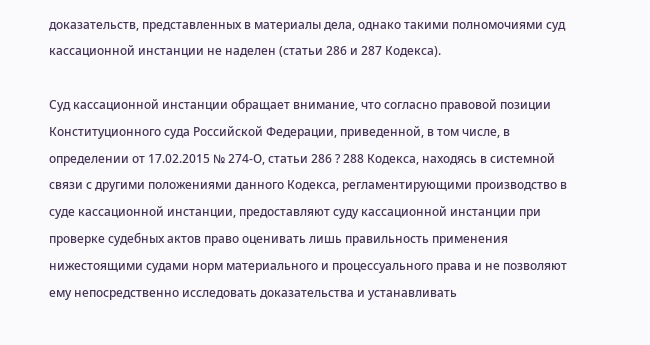доказательств, представленных в материалы дела, однако такими полномочиями суд кассационной инстанции не наделен (статьи 286 и 287 Кодекса).

Суд кассационной инстанции обращает внимание, что согласно правовой позиции Конституционного суда Российской Федерации, приведенной, в том числе, в определении от 17.02.2015 № 274-О, статьи 286 ? 288 Кодекса, находясь в системной связи с другими положениями данного Кодекса, регламентирующими производство в суде кассационной инстанции, предоставляют суду кассационной инстанции при проверке судебных актов право оценивать лишь правильность применения нижестоящими судами норм материального и процессуального права и не позволяют ему непосредственно исследовать доказательства и устанавливать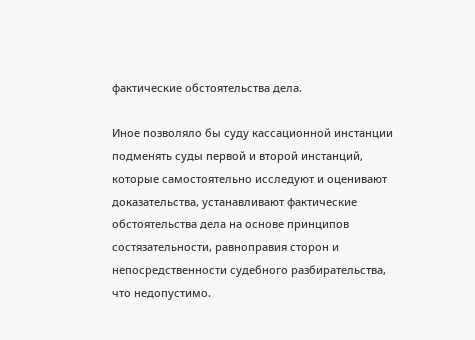фактические обстоятельства дела.

Иное позволяло бы суду кассационной инстанции подменять суды первой и второй инстанций, которые самостоятельно исследуют и оценивают доказательства, устанавливают фактические обстоятельства дела на основе принципов состязательности, равноправия сторон и непосредственности судебного разбирательства, что недопустимо.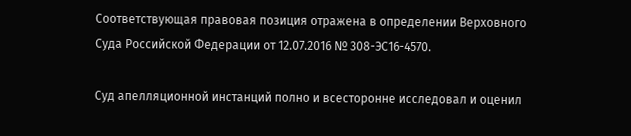Соответствующая правовая позиция отражена в определении Верховного Суда Российской Федерации от 12.07.2016 № 308-ЭС16-4570.

Суд апелляционной инстанций полно и всесторонне исследовал и оценил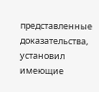представленные доказательства, установил имеющие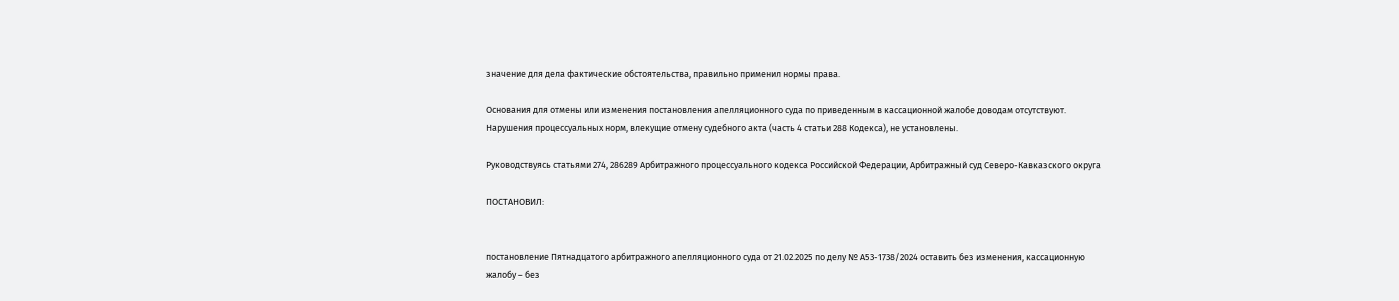значение для дела фактические обстоятельства, правильно применил нормы права.

Основания для отмены или изменения постановления апелляционного суда по приведенным в кассационной жалобе доводам отсутствуют. Нарушения процессуальных норм, влекущие отмену судебного акта (часть 4 статьи 288 Кодекса), не установлены.

Руководствуясь статьями 274, 286289 Арбитражного процессуального кодекса Российской Федерации, Арбитражный суд Северо-Кавказского округа

ПОСТАНОВИЛ:


постановление Пятнадцатого арбитражного апелляционного суда от 21.02.2025 по делу № А53-1738/2024 оставить без изменения, кассационную жалобу – без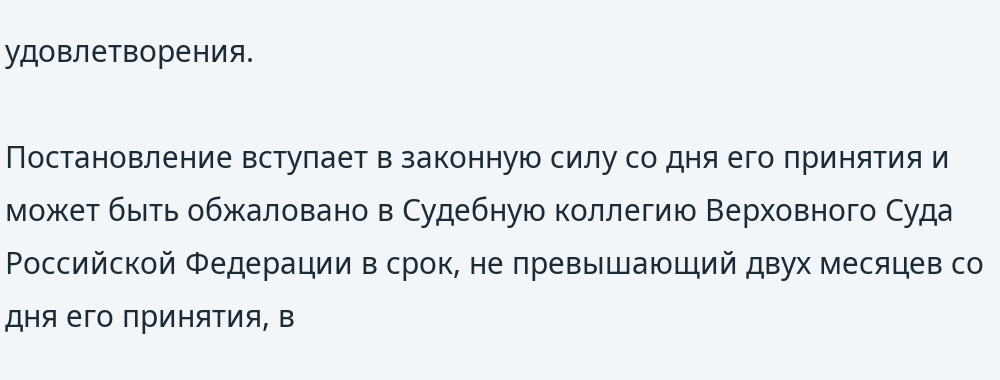удовлетворения.

Постановление вступает в законную силу со дня его принятия и может быть обжаловано в Судебную коллегию Верховного Суда Российской Федерации в срок, не превышающий двух месяцев со дня его принятия, в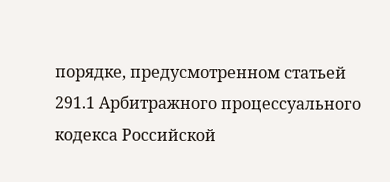порядке, предусмотренном статьей 291.1 Арбитражного процессуального кодекса Российской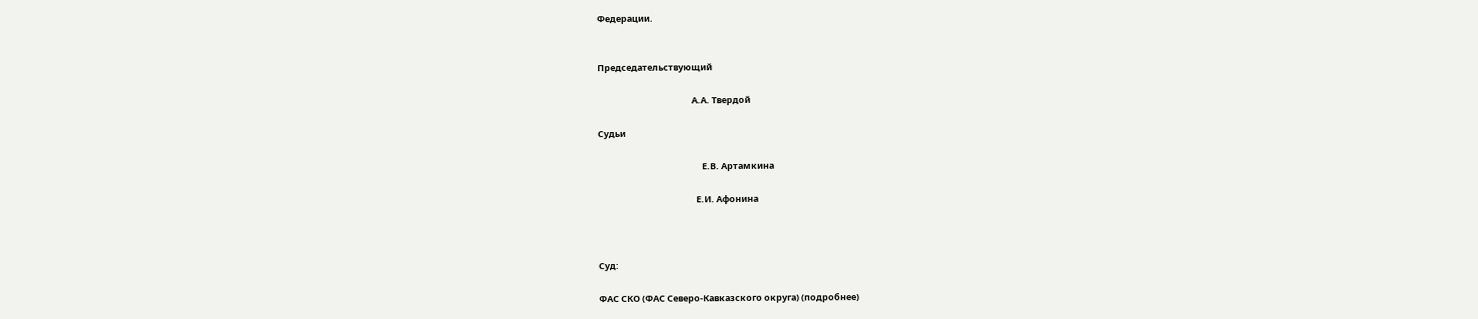Федерации.


Председательствующий

                                               А.А. Твердой

Судьи

                                                    Е.В. Артамкина

                                                 Е.И. Афонина



Суд:

ФАС СКО (ФАС Северо-Кавказского округа) (подробнее)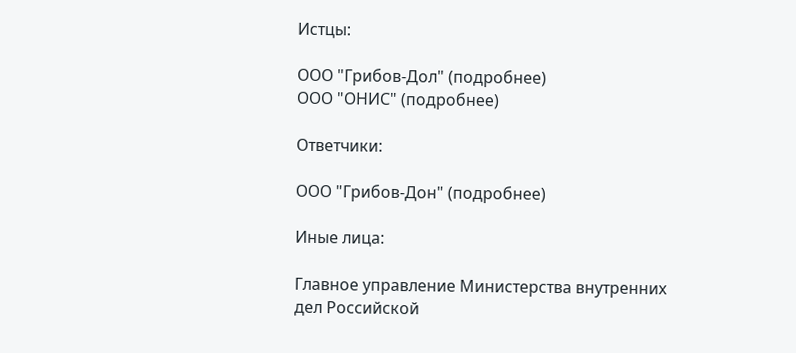Истцы:

ООО "Грибов-Дол" (подробнее)
ООО "ОНИС" (подробнее)

Ответчики:

ООО "Грибов-Дон" (подробнее)

Иные лица:

Главное управление Министерства внутренних дел Российской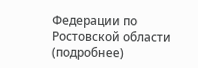Федерации по Ростовской области (подробнее)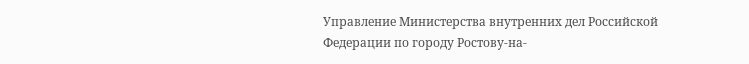Управление Министерства внутренних дел Российской Федерации по городу Ростову-на-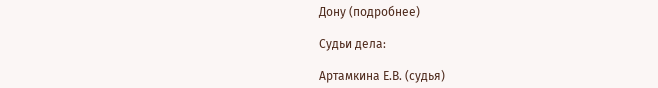Дону (подробнее)

Судьи дела:

Артамкина Е.В. (судья)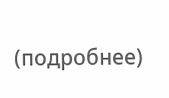(подробнее)